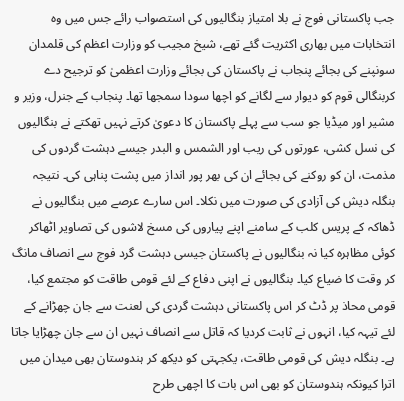جب پاکستانی فوج نے بلا امتیاز بنگالیوں کی استصواب رائے جس میں وہ انتخابات میں بھاری اکثریت گئے تھے، شیخ مجیب کو وزارت اعظم کی قلمدان سونپنے کی بجائے پنجاب نے پاکستان کی بجائے وزارت اعظمیٰ کو ترجیح دے کربنگالی قوم کو دیوار سے لگانے کو اچھا سودا سمجھا تھا۔ پنجاب کے جنرل، وزیر و مشیر اور میڈیا جو سب سے پہلے پاکستان کا دعویٰ کرتے نہیں تھکتے نے بنگالیوں کی نسل کشی، عورتوں کی ریب اور الشمس و البدر جیسے دہشت گردوں کی مذمت، ان کو روکنے کی بجائے ان کی بھر پور انداز میں پشت پناہی کی۔ نتیجہ بنگلہ دیش کی آزادی کی صورت میں نکلا۔ اس سارے عرصے میں بنگالیوں نے ڈھاکہ کے پریس کلب کے سامنے اپنے پیاروں کی مسخ لاشوں کی تصاویر اٹھاکر کوئی مظاہرہ کیا نہ بنگالیوں نے پاکستان جیسی دہشت گرد فوج سے انصاف مانگ کر وقت کا ضیاع کیا۔ بنگالیوں نے اپنی دفاع کے لئے قومی طاقت کو مجتمع کیا، قومی محاذ پر ڈٹ کر اس پاکستانی دہشت گردی کی لعنت سے جان چھڑانے کے لئے تیہہ کیا، انہوں نے ثابت کردیا کہ قاتل سے انصاف نہیں ان سے جان چھڑایا جاتا ہے۔ بنگلہ دیش کی قومی طاقت، یکجہتی کو دیکھ کر ہندوستان بھی میدان میں اترا کیونکہ ہندوستان کو بھی اس بات کا اچھی طرح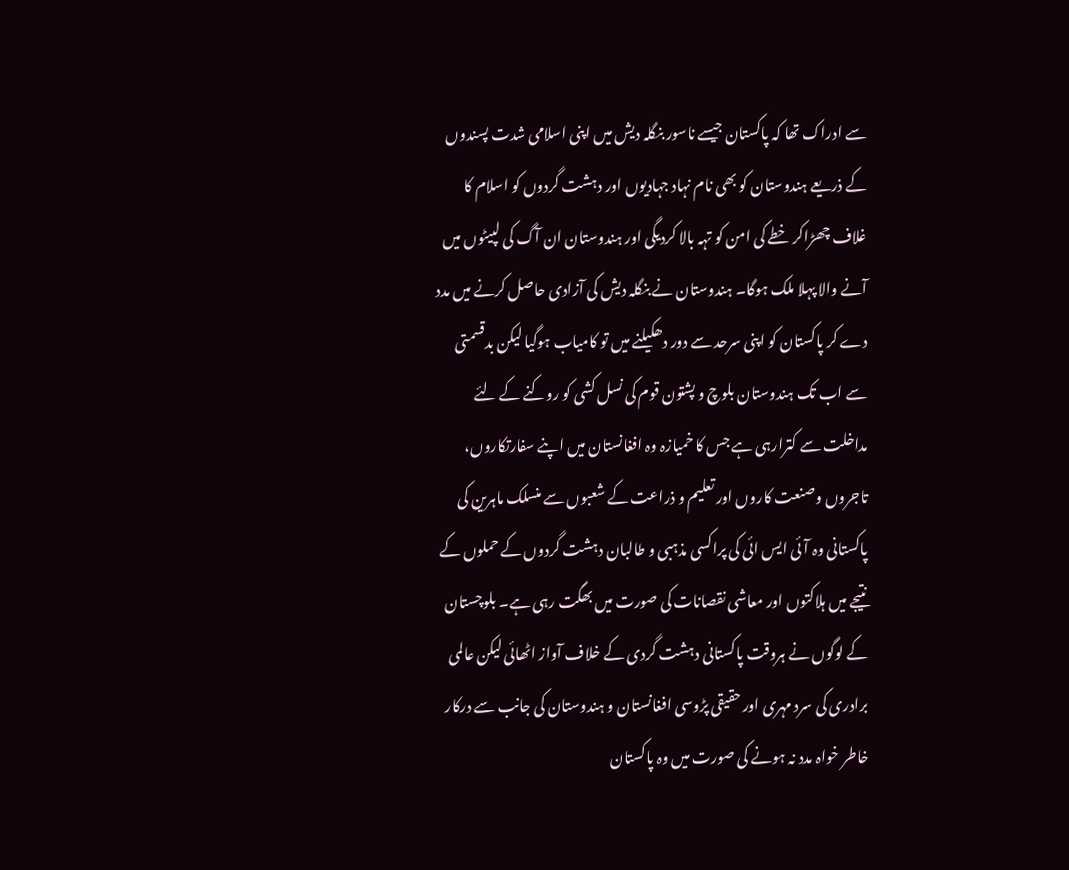سے ادراک تھا کہ پاکستان جیسے ناسور بنگلہ دیش میں اپنی اسلامی شدت پسندوں کے ذریعے ہندوستان کو بھی نام نہاد جہادیوں اور دہشت گردوں کو اسلام کا غلاف چھڑاکر خطے کی امن کو تہہ بالا کردیگی اور ہندوستان ان آگ کی لپیٹوں میں آنے والا پہلا ملک ہوگا۔ ہندوستان نے بنگلہ دیش کی آزادی حاصل کرنے میں مدد دے کر پاکستان کو اپنی سرحد سے دور دھکیلنے میں تو کامیاب ہوگیا لیکن بدقسمتی سے اب تک ہندوستان بلوچ و پشتون قوم کی نسل کشی کو روکنے کے لئے مداخلت سے کترارہی ہے جس کا خمیازہ وہ افغانستان میں اپنے سفارتکاروں، تاجروں وصنعت کاروں اور تعلیم و ذراعت کے شعبوں سے منسلک ماہرین کی پاکستانی وہ آئی ایس ائی کی پراکسی مذہبی و طالبان دہشت گردوں کے حملوں کے نتیجے میں ہلاکتوں اور معاشی نقصانات کی صورت میں بھگت رہی ہے۔ بلوچستان کے لوگوں نے ہروقت پاکستانی دہشت گردی کے خلاف آواز اٹھائی لیکن عالمی برادری کی سرد مہری اور حقیقی پڑوسی افغانستان و ہندوستان کی جانب سے درکار خاطر خواہ مدد نہ ہونے کی صورت میں وہ پاکستان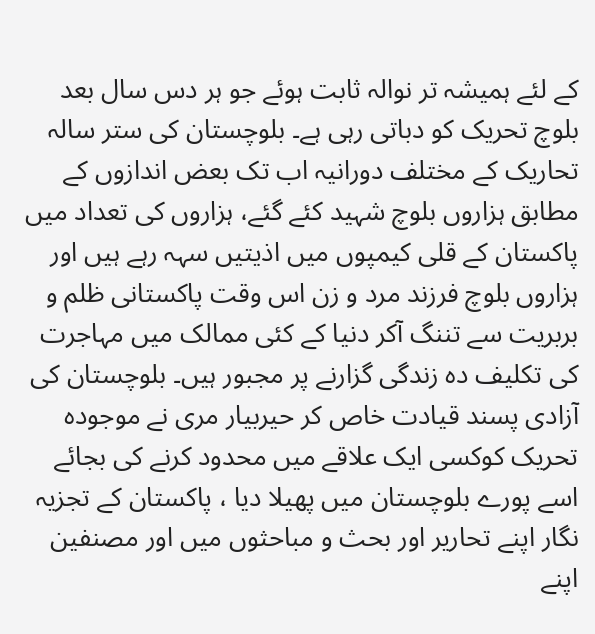کے لئے ہمیشہ تر نوالہ ثابت ہوئے جو ہر دس سال بعد بلوچ تحریک کو دباتی رہی ہے۔ بلوچستان کی ستر سالہ تحاریک کے مختلف دورانیہ اب تک بعض اندازوں کے مطابق ہزاروں بلوچ شہید کئے گئے، ہزاروں کی تعداد میں پاکستان کے قلی کیمپوں میں اذیتیں سہہ رہے ہیں اور ہزاروں بلوچ فرزند مرد و زن اس وقت پاکستانی ظلم و بربریت سے تننگ آکر دنیا کے کئی ممالک میں مہاجرت کی تکلیف دہ زندگی گزارنے پر مجبور ہیں۔ بلوچستان کی آزادی پسند قیادت خاص کر حیربیار مری نے موجودہ تحریک کوکسی ایک علاقے میں محدود کرنے کی بجائے اسے پورے بلوچستان میں پھیلا دیا ، پاکستان کے تجزیہ نگار اپنے تحاریر اور بحث و مباحثوں میں اور مصنفین اپنے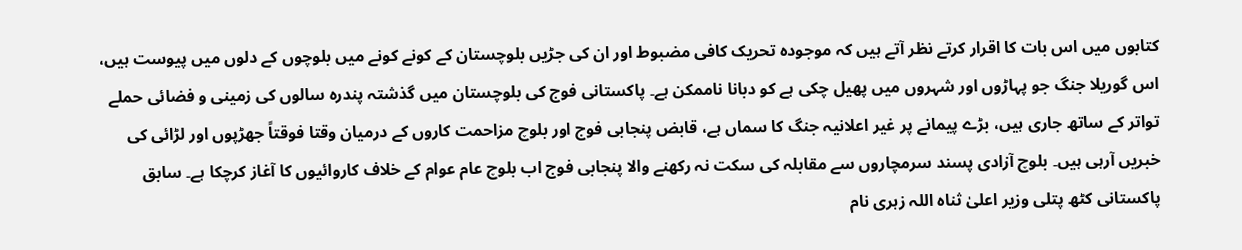کتابوں میں اس بات کا اقرار کرتے نظر آتے ہیں کہ موجودہ تحریک کافی مضبوط اور ان کی جڑیں بلوچستان کے کونے کونے میں بلوچوں کے دلوں میں پیوست ہیں، اس گوریلا جنگ جو پہاڑوں اور شہروں میں پھیل چکی ہے کو دبانا ناممکن ہے۔ پاکستانی فوج کی بلوچستان میں گذشتہ پندرہ سالوں کی زمینی و فضائی حملے تواتر کے ساتھ جاری ہیں، بڑے پیمانے پر غیر اعلانیہ جنگ کا سماں ہے، قابض پنجابی فوج اور بلوچ مزاحمت کاروں کے درمیان وقتا فوقتاً جھڑپوں اور لڑائی کی خبریں آرہی ہیں۔ بلوچ آزادی پسند سرمچاروں سے مقابلہ کی سکت نہ رکھنے والا پنجابی فوج اب بلوچ عام عوام کے خلاف کاروائیوں کا آغاز کرچکا ہے۔ سابق پاکستانی کٹھ پتلی وزیر اعلیٰ ثناہ اللہ زہری نام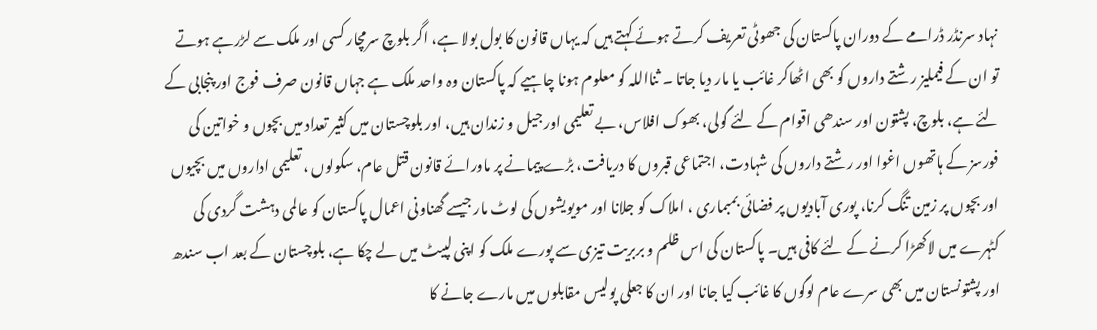نہاد سرنڈر ڈرامے کے دوران پاکستان کی جھوٹی تعریف کرتے ہوئے کہتے ہیں کہ یہاں قانون کا بول بولا ہے، اگر بلوچ سرمچار کسی اور ملک سے لڑرہے ہوتے تو ان کے فیملیز رشتے داروں کو بھی اٹھاکر غائب یا مار دیا جاتا ۔ ثنااللہ کو معلوم ہونا چاہیے کہ پاکستان وہ واحد ملک ہے جہاں قانون صرف فوج اور پنجابی کے لئے ہے، بلوچ، پشتون اور سندھی اقوام کے لئے گولی، بھوک افلاس، بے تعلیمی اور جیل و زندان ہیں، اور بلوچستان میں کثیر تعداد میں بچوں و خواتین کی فورسز کے ہاتھوں اغوا اور رشتے داروں کی شہادت، اجتماعی قبروں کا دریافت، بڑے پیمانے پر ماورائے قانون قتل عام، سکولوں ، تعلیمی اداروں میں بچیوں اور بچوں پر زمین تنگ کرنا، پوری آبادیوں پر فضائی بمبماری ، املاک کو جلانا اور مویویشوں کی لوٹ مار جیسے گھناونی اعمال پاکستان کو عالمی دہشت گردی کی کٹہرے میں لاکھڑا کرنے کے لئے کافی ہیں۔ پاکستان کی اس ظلم و بربریت تیزی سے پورے ملک کو اپنی لپیٹ میں لے چکا ہے، بلوچستان کے بعد اب سندھ اور پشتونستان میں بھی سرے عام لوگوں کا غائب کیا جانا اور ان کا جعلی پولیس مقابلوں میں مارے جانے کا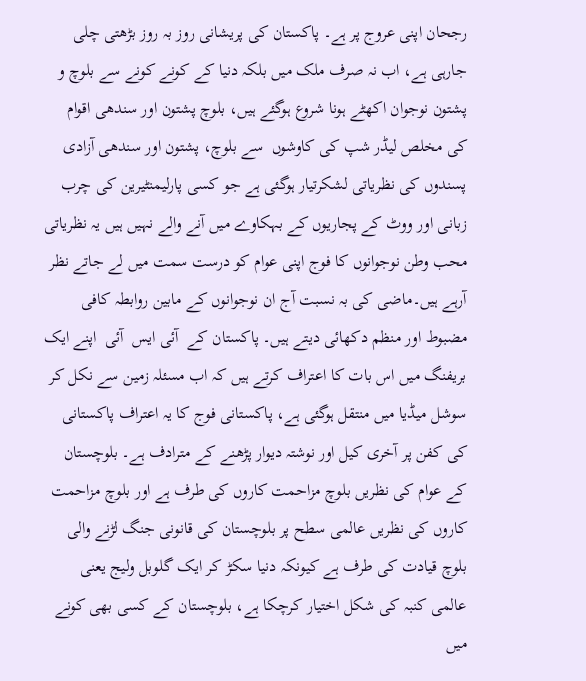رجحان اپنی عروج پر ہے۔ پاکستان کی پریشانی روز بہ روز بڑھتی چلی جارہی ہے، اب نہ صرف ملک میں بلکہ دنیا کے کونے کونے سے بلوچ و پشتون نوجوان اکھٹے ہونا شروع ہوگئے ہیں، بلوچ پشتون اور سندھی اقوام کی مخلص لیڈر شپ کی کاوشوں  سے بلوچ، پشتون اور سندھی آزادی پسندوں کی نظریاتی لشکرتیار ہوگئی ہے جو کسی پارلیمنٹیرین کی چرب زبانی اور ووٹ کے پجاریوں کے بہکاوے میں آنے والے نہیں ہیں یہ نظریاتی محب وطن نوجوانوں کا فوج اپنی عوام کو درست سمت میں لے جاتے نظر آرہے ہیں۔ماضی کی بہ نسبت آج ان نوجوانوں کے مابین روابطہ کافی مضبوط اور منظم دکھائی دیتے ہیں۔ پاکستان کے  آئی ایس  آئی  اپنے ایک بریفنگ میں اس بات کا اعتراف کرتے ہیں کہ اب مسئلہ زمین سے نکل کر سوشل میڈیا میں منتقل ہوگئی ہے، پاکستانی فوج کا یہ اعتراف پاکستانی کی کفن پر آخری کیل اور نوشتہ دیوار پڑھنے کے مترادف ہے۔ بلوچستان کے عوام کی نظریں بلوچ مزاحمت کاروں کی طرف ہے اور بلوچ مزاحمت کاروں کی نظریں عالمی سطح پر بلوچستان کی قانونی جنگ لڑنے والی بلوچ قیادت کی طرف ہے کیونکہ دنیا سکڑ کر ایک گلوبل ولیج یعنی عالمی کنبہ کی شکل اختیار کرچکا ہے، بلوچستان کے کسی بھی کونے میں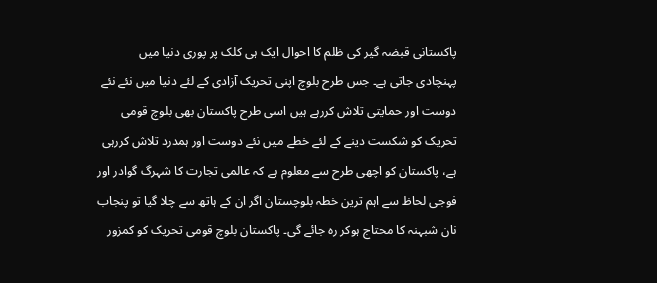پاکستانی قبضہ گیر کی ظلم کا احوال ایک ہی کلک پر پوری دنیا میں پہنچادی جاتی ہے۔ جس طرح بلوچ اپنی تحریک آزادی کے لئے دنیا میں نئے نئے دوست اور حمایتی تلاش کررہے ہیں اسی طرح پاکستان بھی بلوچ قومی تحریک کو شکست دینے کے لئے خطے میں نئے دوست اور ہمدرد تلاش کررہی ہے، پاکستان کو اچھی طرح سے معلوم ہے کہ عالمی تجارت کا شہرگ گوادر اور فوجی لحاظ سے اہم ترین خطہ بلوچستان اگر ان کے ہاتھ سے چلا گیا تو پنجاب نان شبہنہ کا محتاج ہوکر رہ جائے گی۔ پاکستان بلوچ قومی تحریک کو کمزور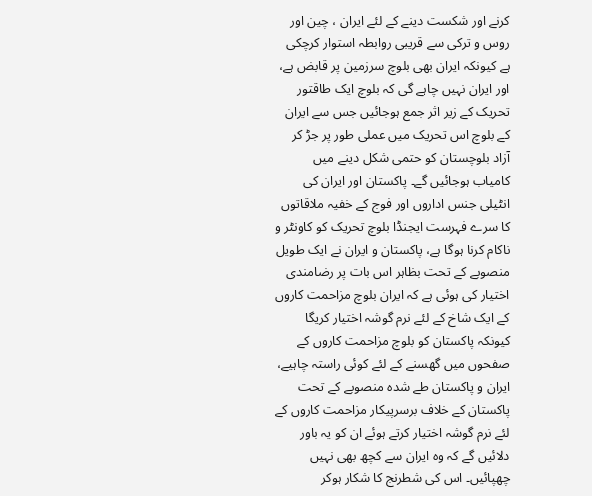کرنے اور شکست دینے کے لئے ایران ، چین اور روس و ترکی سے قریبی روابطہ استوار کرچکی ہے کیونکہ ایران بھی بلوچ سرزمین پر قابض ہے، اور ایران نہیں چاہے گی کہ بلوچ ایک طاقتور تحریک کے زیر اثر جمع ہوجائیں جس سے ایران کے بلوچ اس تحریک میں عملی طور پر جڑ کر آزاد بلوچستان کو حتمی شکل دینے میں کامیاب ہوجائیں گے۔ پاکستان اور ایران کی انٹیلی جنس اداروں اور فوج کے خفیہ ملاقاتوں کا سرے فہرست ایجنڈا بلوچ تحریک کو کاونٹر و ناکام کرنا ہوگا ہے، پاکستان و ایران نے ایک طویل منصوبے کے تحت بظاہر اس بات پر رضامندی اختیار کی ہوئی ہے کہ ایران بلوچ مزاحمت کاروں کے ایک شاخ کے لئے نرم گوشہ اختیار کریگا کیونکہ پاکستان کو بلوچ مزاحمت کاروں کے صفحوں میں گھسنے کے لئے کوئی راستہ چاہیے، ایران و پاکستان طے شدہ منصوبے کے تحت پاکستان کے خلاف برسرپیکار مزاحمت کاروں کے لئے نرم گوشہ اختیار کرتے ہوئے ان کو یہ باور دلائیں گے کہ وہ ایران سے کچھ بھی نہیں چھپائیں۔ اس کی شطرنج کا شکار ہوکر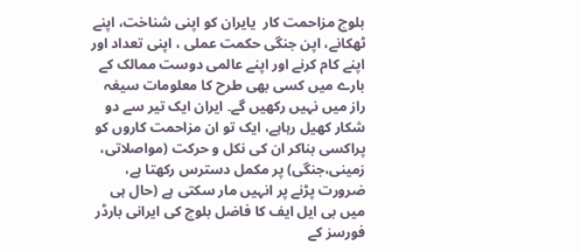بلوچ مزاحمت کار  یایران کو اپنی شناخت، اپنے ٹھکانے، اپن جنگی حکمت عملی ، اپنی تعداد اور اپنے کام کرنے اور اپنے عالمی دوست ممالک کے بارے میں کسی بھی طرح کا معلومات سیغہ راز میں نہیں رکھیں گے۔ ایران ایک تیر سے دو شکار کھیل رہاہے، ایک تو ان مزاحمت کاروں کو پراکسی بناکر ان کی نکل و حرکت (مواصلاتی، زمینی،جنگی) پر مکمل دسترس رکھتا ہے، ضرورت پڑنے پر انہیں مار سکتی ہے (حال ہی میں بی ایل ایف کا فاضل بلوچ کی ایرانی بارڈر فورسز کے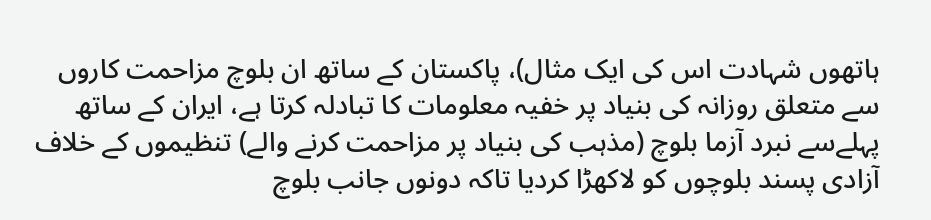ہاتھوں شہادت اس کی ایک مثال)، پاکستان کے ساتھ ان بلوچ مزاحمت کاروں سے متعلق روزانہ کی بنیاد پر خفیہ معلومات کا تبادلہ کرتا ہے، ایران کے ساتھ پہلےسے نبرد آزما بلوچ (مذہب کی بنیاد پر مزاحمت کرنے والے) تنظیموں کے خلاف آزادی پسند بلوچوں کو لاکھڑا کردیا تاکہ دونوں جانب بلوچ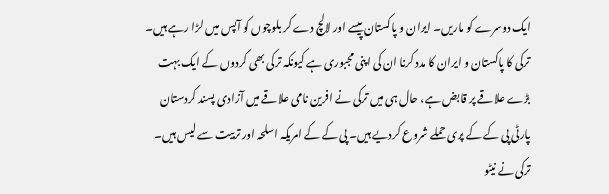ایک دوسرے کو ماریں۔ ایران و پاکستان پیسے اور لالچ دے کر بلوچوں کو آپس میں لڑا رہے ہیں۔ ترکی کا پاکستان و ایران کا مدد کرنا ان کی اپنی مجبوری ہے کیونکہ ترکی بھی کردوں کے ایک بہت بڑے علاقے پر قابض ہے، حال ہی میں ترکی نے افرین نامی علاقے میں آزادی پسند کردستان پارٹی پی کے کے پری حملے شروع کردیے ہیں۔ پی کے کے امریکہ اسلحہ اور تربیت سے لیس ہیں۔ ترکی نے نیٹو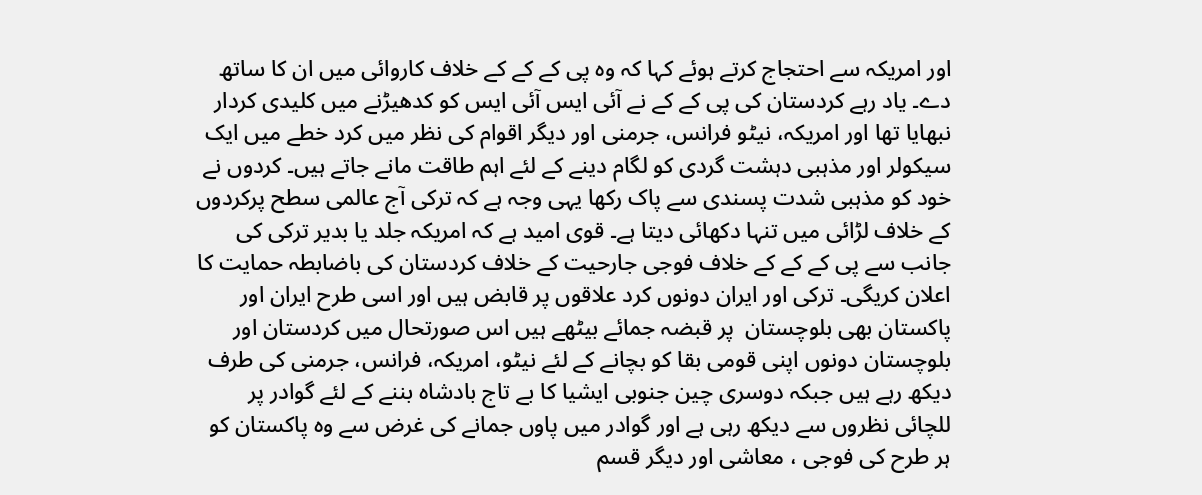اور امریکہ سے احتجاج کرتے ہوئے کہا کہ وہ پی کے کے کے خلاف کاروائی میں ان کا ساتھ دے۔ یاد رہے کردستان کی پی کے کے نے آئی ایس آئی ایس کو کدھیڑنے میں کلیدی کردار نبھایا تھا اور امریکہ، نیٹو فرانس، جرمنی اور دیگر اقوام کی نظر میں کرد خطے میں ایک سیکولر اور مذہبی دہشت گردی کو لگام دینے کے لئے اہم طاقت مانے جاتے ہیں۔ کردوں نے خود کو مذہبی شدت پسندی سے پاک رکھا یہی وجہ ہے کہ ترکی آج عالمی سطح پرکردوں کے خلاف لڑائی میں تنہا دکھائی دیتا ہے۔ قوی امید ہے کہ امریکہ جلد یا بدیر ترکی کی جانب سے پی کے کے کے خلاف فوجی جارحیت کے خلاف کردستان کی باضابطہ حمایت کا اعلان کریگی۔ ترکی اور ایران دونوں کرد علاقوں پر قابض ہیں اور اسی طرح ایران اور پاکستان بھی بلوچستان  پر قبضہ جمائے بیٹھے ہیں اس صورتحال میں کردستان اور بلوچستان دونوں اپنی قومی بقا کو بچانے کے لئے نیٹو، امریکہ، فرانس، جرمنی کی طرف دیکھ رہے ہیں جبکہ دوسری چین جنوبی ایشیا کا بے تاج بادشاہ بننے کے لئے گوادر پر للچائی نظروں سے دیکھ رہی ہے اور گوادر میں پاوں جمانے کی غرض سے وہ پاکستان کو  ہر طرح کی فوجی ، معاشی اور دیگر قسم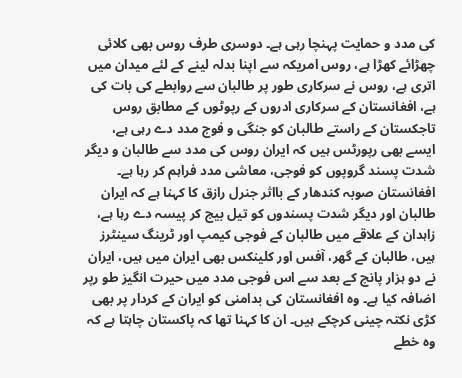کی مدد و حمایت پہنچا رہی ہے۔ دوسری طرف روس بھی کلائی چھڑائے کھڑا ہے، روس امریکہ سے اپنا بدلہ لینے کے لئے میدان میں اتری ہے، روس نے سرکاری طور پر طالبان سے روابطے کی بات کی ہے، افغانستان کے سرکاری ادروں کے رپوٹوں کے مطابق روس تاجکستان کے راستے طالبان کو جنگی و فوج مدد دے رہی ہے، ایسے بھی رپورٹس ہیں کہ ایران روس کی مدد سے طالبان و دیگر شدت پسند گروپوں کو فوجی، معاشی مدد فراہم کر رہا ہے۔ افغانستان صوبہ کندھار کے بااثر جنرل رازق کا کہنا ہے کہ ایران طالبان اور دیگر شدت پسندوں کو تیل بیج کر پیسہ دے رہا ہے، زاہدان کے علاقے میں طالبان کے فوجی کیمپ اور ٹرینگ سینٹرز ہیں، طالبان کے گھر، آفس اور کلینکس بھی ایران میں ہیں، ایران نے دو ہزار پانچ کے بعد سے اس فوجی مدد میں حیرت انگیز طو رپر اضافہ کیا ہے۔ وہ افغانستان کی بدامنی کو ایران کے کردار پر بھی کڑی نکتہ چینی کرچکے ہیں۔ ان کا کہنا تھا کہ پاکستان چاہتا ہے کہ وہ خطے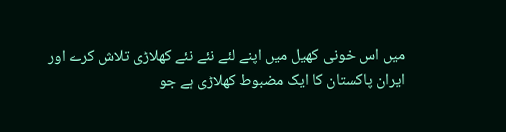میں اس خونی کھیل میں اپنے لئے نئے نئے کھلاڑی تلاش کرے اور ایران پاکستان کا ایک مضبوط کھلاڑی ہے جو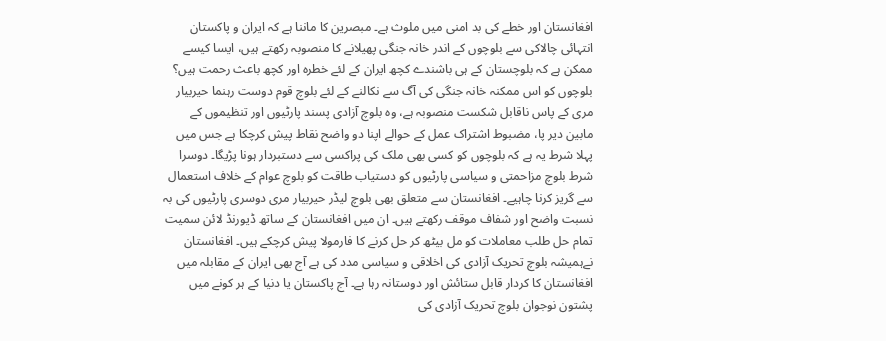افغانستان اور خطے کی بد امنی میں ملوث ہے۔ مبصرین کا ماننا ہے کہ ایران و پاکستان انتہائی چالاکی سے بلوچوں کے اندر خانہ جنگی پھیلانے کا منصوبہ رکھتے ہیں، ایسا کیسے ممکن ہے کہ بلوچستان کے ہی باشندے کچھ ایران کے لئے خطرہ اور کچھ باعث رحمت ہیں؟ بلوچوں کو اس ممکنہ خانہ جنگی کی آگ سے نکالنے کے لئے بلوچ قوم دوست رہنما حیربیار مری کے پاس ناقابل شکست منصوبہ ہے، وہ بلوچ آزادی پسند پارٹیوں اور تنظیموں کے مابین دیر پا، مضبوط اشتراک عمل کے حوالے اپنا دو واضح نقاط پیش کرچکا ہے جس میں پہلا شرط یہ ہے کہ بلوچوں کو کسی بھی ملک کی پراکسی سے دستبردار ہونا پڑیگا۔ دوسرا شرط بلوچ مزاحمتی و سیاسی پارٹیوں کو دستیاب طاقت کو بلوچ عوام کے خلاف استعمال سے گریز کرنا چاہیے۔ افغانستان سے متعلق بھی بلوچ لیڈر حیربیار مری دوسری پارٹیوں کی بہ نسبت واضح اور شفاف موقف رکھتے ہیں۔ ان میں افغانستان کے ساتھ ڈیورنڈ لائن سمیت تمام حل طلب معاملات کو مل بیٹھ کر حل کرنے کا فارمولا پیش کرچکے ہیں۔ افغانستان نےہمیشہ بلوچ تحریک آزادی کی اخلاقی و سیاسی مدد کی ہے آج بھی ایران کے مقابلہ میں افغانستان کا کردار قابل ستائش اور دوستانہ رہا ہے۔ آج پاکستان یا دنیا کے ہر کونے میں پشتون نوجوان بلوچ تحریک آزادی کی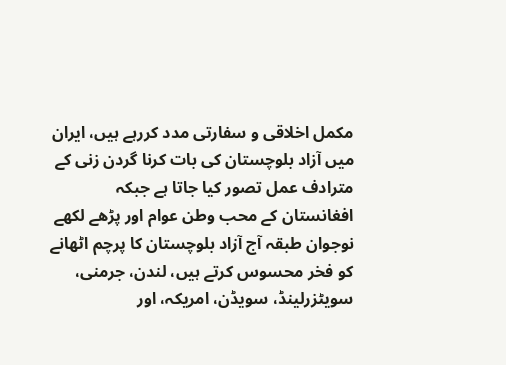مکمل اخلاقی و سفارتی مدد کررہے ہیں، ایران میں آزاد بلوچستان کی بات کرنا گردن زنی کے مترادف عمل تصور کیا جاتا ہے جبکہ افغانستان کے محب وطن عوام اور پڑھے لکھے نوجوان طبقہ آج آزاد بلوچستان کا پرچم اٹھانے کو فخر محسوس کرتے ہیں، لندن، جرمنی، سویٹزرلینڈ، سویڈن، امریکہ، اور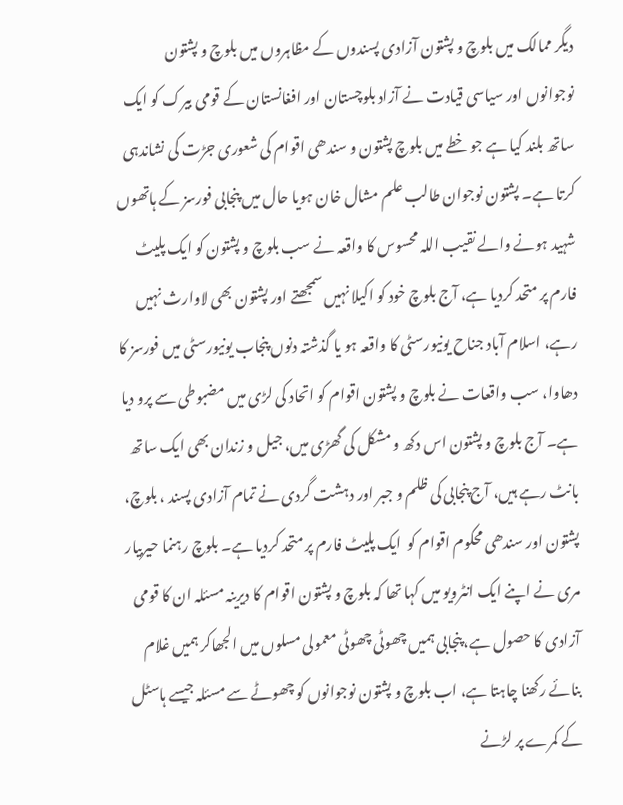دیگر ممالک میں بلوچ و پشتون آزادی پسندوں کے مظاہروں میں بلوچ و پشتون نوجوانوں اور سیاسی قیادت نے آزاد بلوچستان اور افغانستان کے قومی بیرک کو ایک ساتھ بلند کیا ہے جو خطے میں بلوچ پشتون و سندھی اقوام کی شعوری جڑت کی نشاندہی کرتا ہے۔ پشتون نوجوان طالب علم مشال خان ہویا حال میں پنجابی فورسز کے ہاتھوں شہید ہونے والے نقیب اللہ محسوس کا واقعہ نے سب بلوچ و پشتون کو ایک پلیٹ فارم پر متحد کردیا ہے، آج بلوچ خود کو اکیلا نہیں سمجھتے اور پشتون بھی لاوارث نہیں رہے، اسلام آباد جناح یونیورسٹی کا واقعہ ہو یا گذشتہ دنوں پنجاب یونیورسٹی میں فورسز کا دھاوا، سب واقعات نے بلوچ و پشتون اقوام کو اتحاد کی لڑی میں مضبوطی سے پرو دیا ہے۔ آج بلوچ و پشتون اس دکھ و مشکل کی گھڑی میں، جیل و زندان بھی ایک ساتھ بانٹ رہے ہیں، آج پنجابی کی ظلم و جبر اور دہشت گردی نے تمام آزادی پسند ، بلوچ، پشتون اور سندھی محکوم اقوام کو  ایک پلیٹ فارم پر متحد کردیا ہے۔ بلوچ رہنما حیربیار مری نے اپنے ایک انٹرویو میں کہا تھا کہ بلوچ و پشتون اقوام کا دیرینہ مسئلہ ان کا قومی آزادی کا حصول ہے، پنجابی ہمیں چھوٹی چھوٹی معمولی مسلوں میں الجھاکر ہمیں غلام بنائے رکھنا چاہتا ہے، اب بلوچ و پشتون نوجوانوں کو چھوٹے سے مسئلہ جیسے ہاسٹل کے کمرے پر لڑنے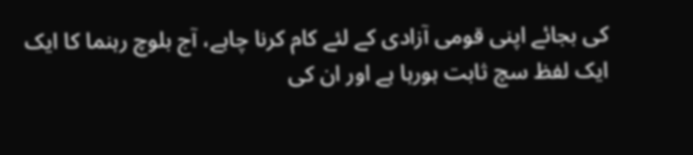کی بجائے اپنی قومی آزادی کے لئے کام کرنا چاہے، آج بلوچ رہنما کا ایک ایک لفظ سچ ثابت ہورہا ہے اور ان کی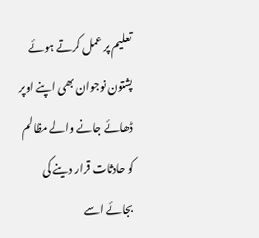تعلیم پر عمل کرتے ہوئے پشتون نوجوان بھی اپنے اوپر ڈھائے جانے والے مظالم کو حادثات قرار دینے کی بجائے اسے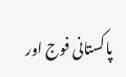پاکستانی فوج اور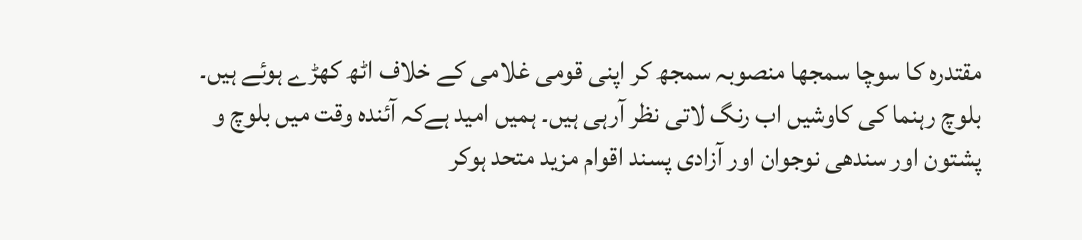مقتدرہ کا سوچا سمجھا منصوبہ سمجھ کر اپنی قومی غلامی کے خلاف اٹھ کھڑے ہوئے ہیں۔ بلوچ رہنما کی کاوشیں اب رنگ لاتی نظر آرہی ہیں۔ ہمیں امید ہےکہ آئندہ وقت میں بلوچ و پشتون اور سندھی نوجوان اور آزادی پسند اقوام مزید متحد ہوکر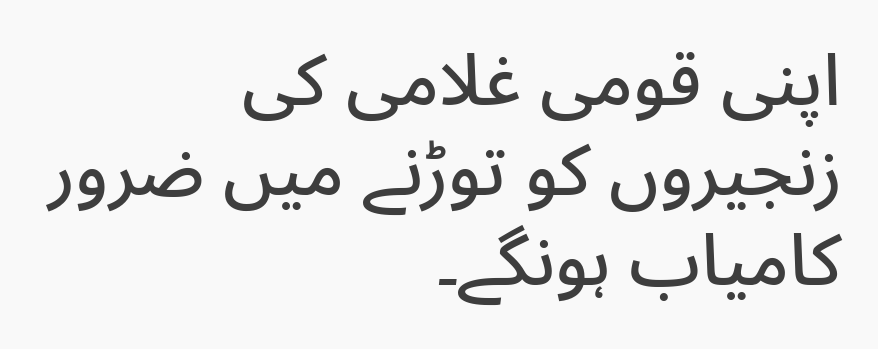اپنی قومی غلامی کی زنجیروں کو توڑنے میں ضرور کامیاب ہونگے۔